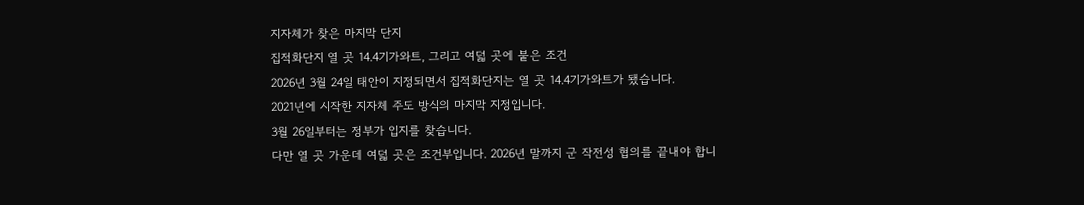지자체가 찾은 마지막 단지
집적화단지 열 곳 14.4기가와트, 그리고 여덟 곳에 붙은 조건
2026년 3월 24일 태안이 지정되면서 집적화단지는 열 곳 14.4기가와트가 됐습니다.
2021년에 시작한 지자체 주도 방식의 마지막 지정입니다.
3월 26일부터는 정부가 입지를 찾습니다.
다만 열 곳 가운데 여덟 곳은 조건부입니다. 2026년 말까지 군 작전성 협의를 끝내야 합니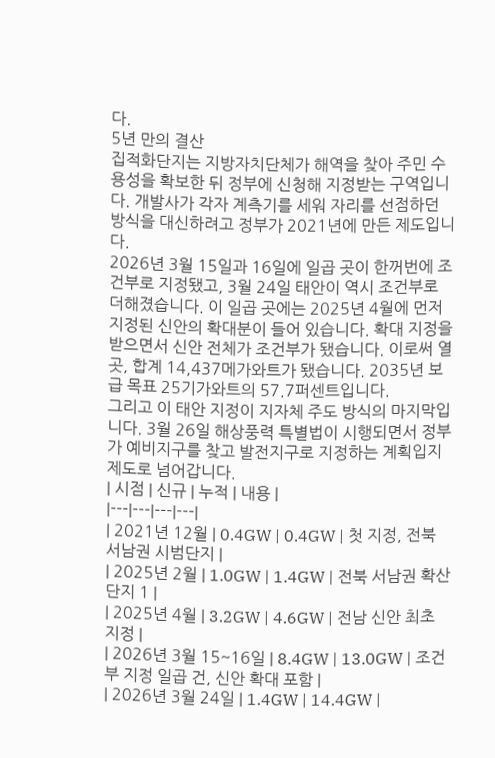다.
5년 만의 결산
집적화단지는 지방자치단체가 해역을 찾아 주민 수용성을 확보한 뒤 정부에 신청해 지정받는 구역입니다. 개발사가 각자 계측기를 세워 자리를 선점하던 방식을 대신하려고 정부가 2021년에 만든 제도입니다.
2026년 3월 15일과 16일에 일곱 곳이 한꺼번에 조건부로 지정됐고, 3월 24일 태안이 역시 조건부로 더해졌습니다. 이 일곱 곳에는 2025년 4월에 먼저 지정된 신안의 확대분이 들어 있습니다. 확대 지정을 받으면서 신안 전체가 조건부가 됐습니다. 이로써 열 곳, 합계 14,437메가와트가 됐습니다. 2035년 보급 목표 25기가와트의 57.7퍼센트입니다.
그리고 이 태안 지정이 지자체 주도 방식의 마지막입니다. 3월 26일 해상풍력 특별법이 시행되면서 정부가 예비지구를 찾고 발전지구로 지정하는 계획입지 제도로 넘어갑니다.
| 시점 | 신규 | 누적 | 내용 |
|---|---|---|---|
| 2021년 12월 | 0.4GW | 0.4GW | 첫 지정, 전북 서남권 시범단지 |
| 2025년 2월 | 1.0GW | 1.4GW | 전북 서남권 확산단지 1 |
| 2025년 4월 | 3.2GW | 4.6GW | 전남 신안 최초 지정 |
| 2026년 3월 15~16일 | 8.4GW | 13.0GW | 조건부 지정 일곱 건, 신안 확대 포함 |
| 2026년 3월 24일 | 1.4GW | 14.4GW |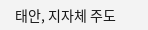태안, 지자체 주도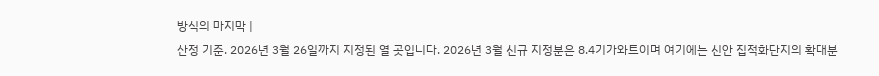방식의 마지막 |
산정 기준. 2026년 3월 26일까지 지정된 열 곳입니다. 2026년 3월 신규 지정분은 8.4기가와트이며 여기에는 신안 집적화단지의 확대분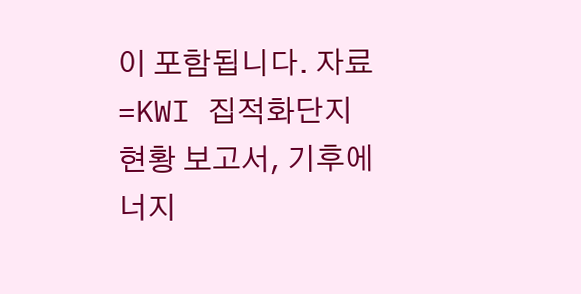이 포함됩니다. 자료=KWI 집적화단지 현황 보고서, 기후에너지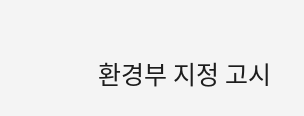환경부 지정 고시